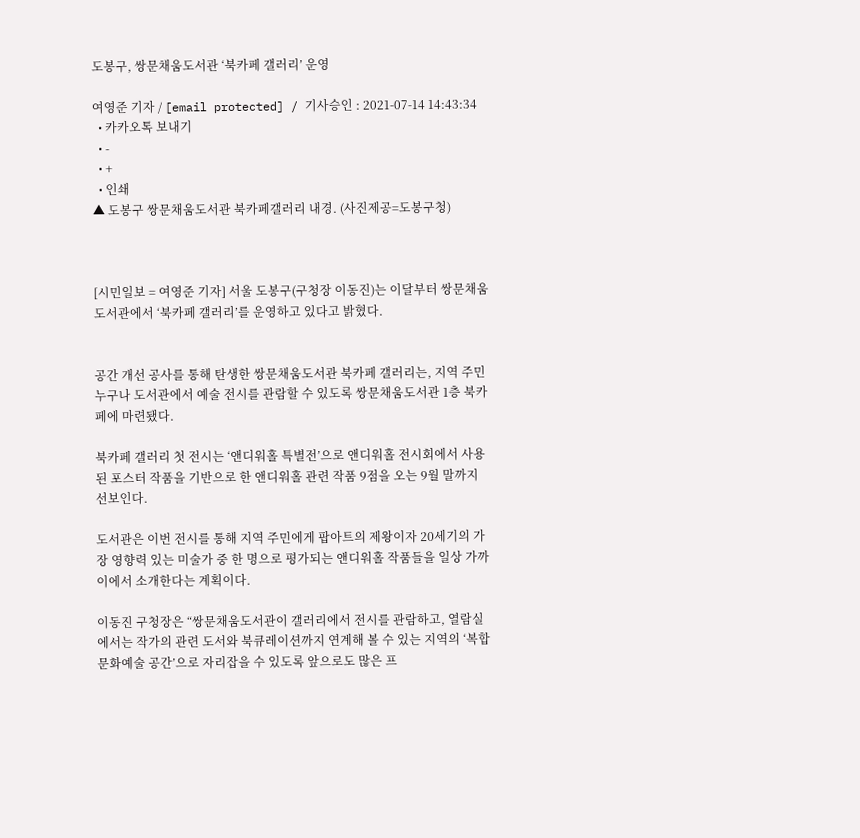도봉구, 쌍문채움도서관 ‘북카페 갤러리’ 운영

여영준 기자 / [email protected] / 기사승인 : 2021-07-14 14:43:34
  • 카카오톡 보내기
  • -
  • +
  • 인쇄
▲ 도봉구 쌍문채움도서관 북카페갤러리 내경. (사진제공=도봉구청)



[시민일보 = 여영준 기자] 서울 도봉구(구청장 이동진)는 이달부터 쌍문채움도서관에서 ‘북카페 갤러리’를 운영하고 있다고 밝혔다.


공간 개선 공사를 통해 탄생한 쌍문채움도서관 북카페 갤러리는, 지역 주민 누구나 도서관에서 예술 전시를 관람할 수 있도록 쌍문채움도서관 1층 북카페에 마련됐다.

북카페 갤러리 첫 전시는 ‘앤디워홀 특별전’으로 앤디워홀 전시회에서 사용된 포스터 작품을 기반으로 한 앤디워홀 관련 작품 9점을 오는 9월 말까지 선보인다.

도서관은 이번 전시를 통해 지역 주민에게 팝아트의 제왕이자 20세기의 가장 영향력 있는 미술가 중 한 명으로 평가되는 앤디워홀 작품들을 일상 가까이에서 소개한다는 계획이다.

이동진 구청장은 “쌍문채움도서관이 갤러리에서 전시를 관람하고, 열람실에서는 작가의 관련 도서와 북큐레이션까지 연계해 볼 수 있는 지역의 ‘복합 문화예술 공간’으로 자리잡을 수 있도록 앞으로도 많은 프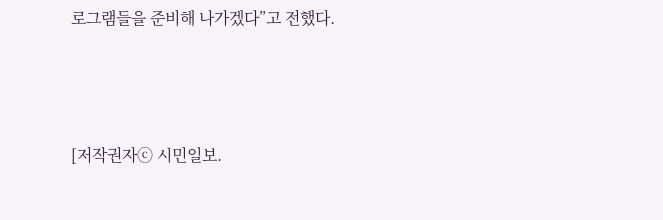로그램들을 준비해 나가겠다”고 전했다.



[저작권자ⓒ 시민일보.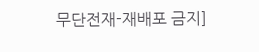무단전재-재배포 금지]